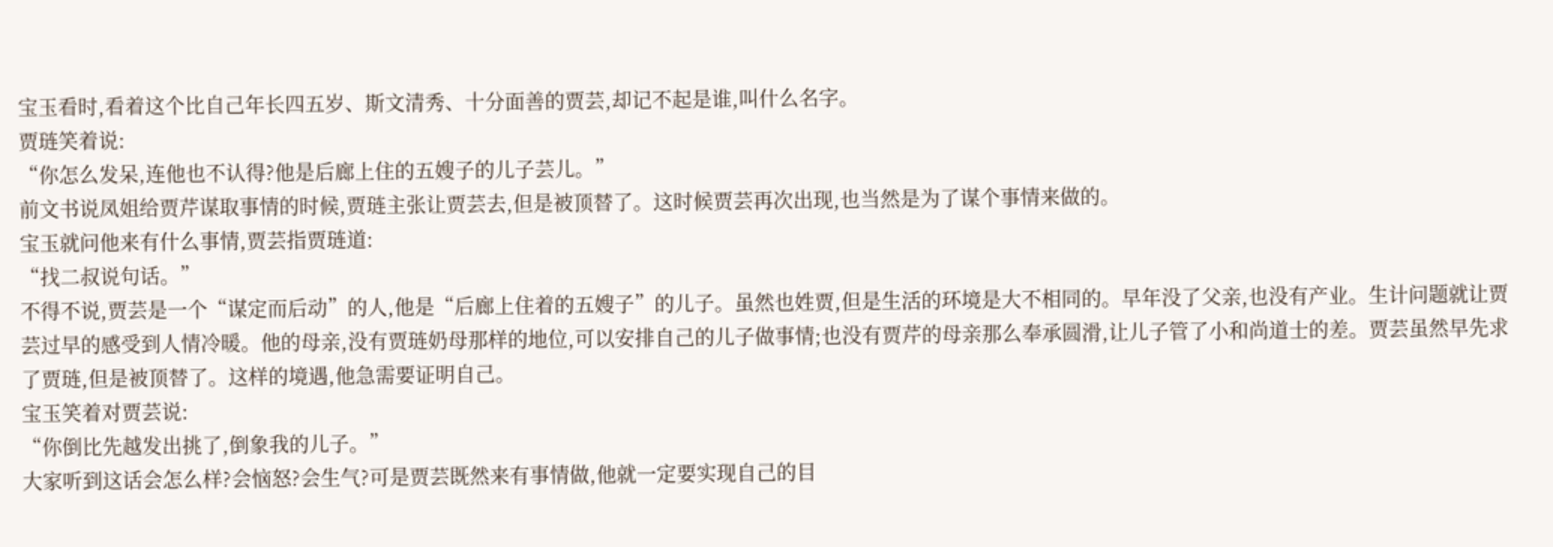宝玉看时,看着这个比自己年长四五岁、斯文清秀、十分面善的贾芸,却记不起是谁,叫什么名字。
贾琏笑着说:
“你怎么发呆,连他也不认得?他是后廊上住的五嫂子的儿子芸儿。”
前文书说凤姐给贾芹谋取事情的时候,贾琏主张让贾芸去,但是被顶替了。这时候贾芸再次出现,也当然是为了谋个事情来做的。
宝玉就问他来有什么事情,贾芸指贾琏道:
“找二叔说句话。”
不得不说,贾芸是一个“谋定而后动”的人,他是“后廊上住着的五嫂子”的儿子。虽然也姓贾,但是生活的环境是大不相同的。早年没了父亲,也没有产业。生计问题就让贾芸过早的感受到人情冷暖。他的母亲,没有贾琏奶母那样的地位,可以安排自己的儿子做事情;也没有贾芹的母亲那么奉承圆滑,让儿子管了小和尚道士的差。贾芸虽然早先求了贾琏,但是被顶替了。这样的境遇,他急需要证明自己。
宝玉笑着对贾芸说:
“你倒比先越发出挑了,倒象我的儿子。”
大家听到这话会怎么样?会恼怒?会生气?可是贾芸既然来有事情做,他就一定要实现自己的目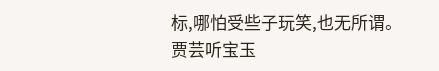标,哪怕受些子玩笑,也无所谓。
贾芸听宝玉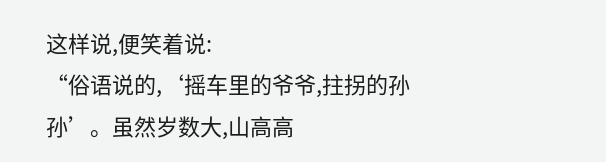这样说,便笑着说:
“俗语说的,‘摇车里的爷爷,拄拐的孙孙’。虽然岁数大,山高高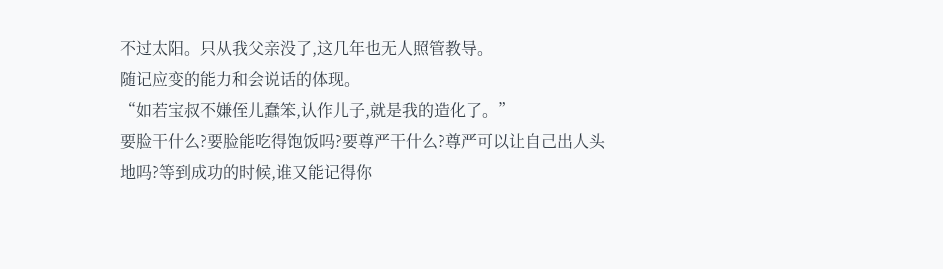不过太阳。只从我父亲没了,这几年也无人照管教导。
随记应变的能力和会说话的体现。
“如若宝叔不嫌侄儿蠢笨,认作儿子,就是我的造化了。”
要脸干什么?要脸能吃得饱饭吗?要尊严干什么?尊严可以让自己出人头地吗?等到成功的时候,谁又能记得你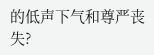的低声下气和尊严丧失?